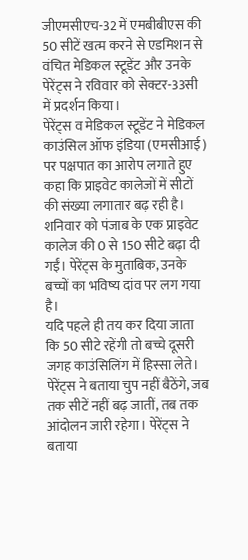जीएमसीएच-32 में एमबीबीएस की 50 सीटें खत्म करने से एडमिशन से वंचित मेडिकल स्टूडेंट और उनके पेरेंट्स ने रविवार को सेक्टर-33सी में प्रदर्शन किया।
पेरेंट्स व मेडिकल स्टूडेंट ने मेडिकल काउंसिल ऑफ इंडिया (एमसीआई) पर पक्षपात का आरोप लगाते हुए कहा कि प्राइवेट कालेजों में सीटों की संख्या लगातार बढ़ रही है। शनिवार को पंजाब के एक प्राइवेट कालेज की 0 से 150 सीटे बढ़ा दी गईं। पेरेंट्स के मुताबिक, उनके बच्चों का भविष्य दांव पर लग गया है।
यदि पहले ही तय कर दिया जाता कि 50 सीटे रहेंगी तो बच्चे दूसरी जगह काउंसिलिंग में हिस्सा लेते। पेरेंट्स ने बताया चुप नहीं बैठेंगे, जब तक सीटें नहीं बढ़ जातीं, तब तक आंदोलन जारी रहेगा। पेरेंट्स ने बताया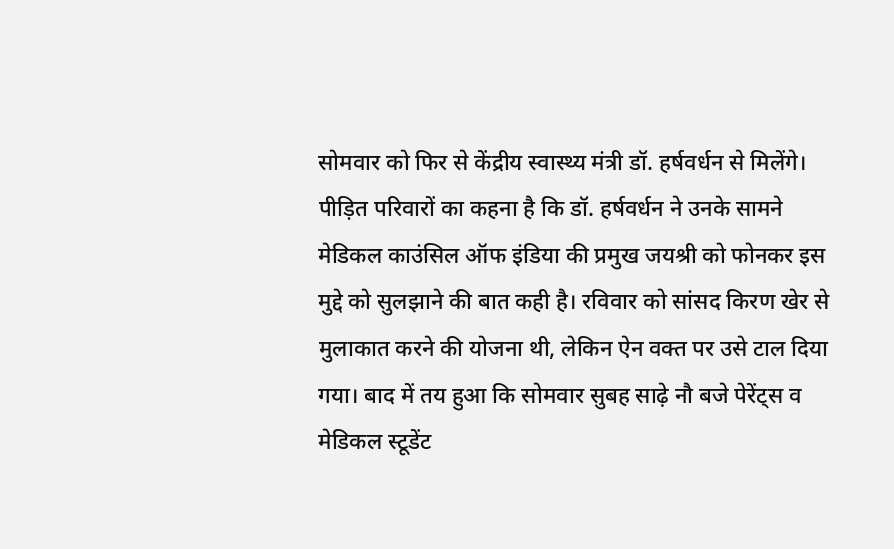सोमवार को फिर से केंद्रीय स्वास्थ्य मंत्री डॉ. हर्षवर्धन से मिलेंगे। पीड़ित परिवारों का कहना है कि डॉ. हर्षवर्धन ने उनके सामने मेडिकल काउंसिल ऑफ इंडिया की प्रमुख जयश्री को फोनकर इस मुद्दे को सुलझाने की बात कही है। रविवार को सांसद किरण खेर से मुलाकात करने की योजना थी, लेकिन ऐन वक्त पर उसे टाल दिया गया। बाद में तय हुआ कि सोमवार सुबह साढ़े नौ बजे पेरेंट्स व मेडिकल स्टूडेंट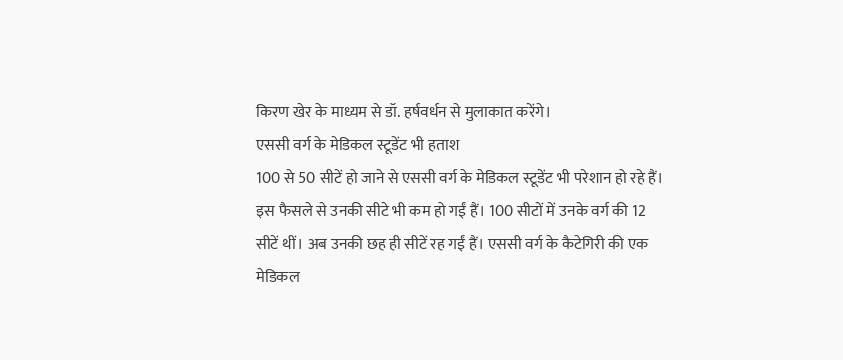किरण खेर के माध्यम से डॉ. हर्षवर्धन से मुलाकात करेंगे।
एससी वर्ग के मेडिकल स्टूडेंट भी हताश
100 से 50 सीटें हो जाने से एससी वर्ग के मेडिकल स्टूडेंट भी परेशान हो रहे हैं। इस फैसले से उनकी सीटे भी कम हो गईं हैं। 100 सीटों में उनके वर्ग की 12 सीटें थीं। अब उनकी छह ही सीटें रह गईं हैं। एससी वर्ग के कैटेगिरी की एक मेडिकल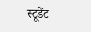स्टूडेंट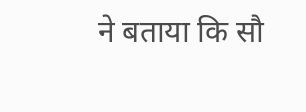ने बताया कि सौ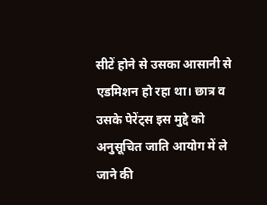सीटें होने से उसका आसानी से एडमिशन हो रहा था। छात्र व उसके पेरेंट्स इस मुद्दे को अनुसूचित जाति आयोग में ले जाने की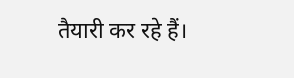तैयारी कर रहे हैं।